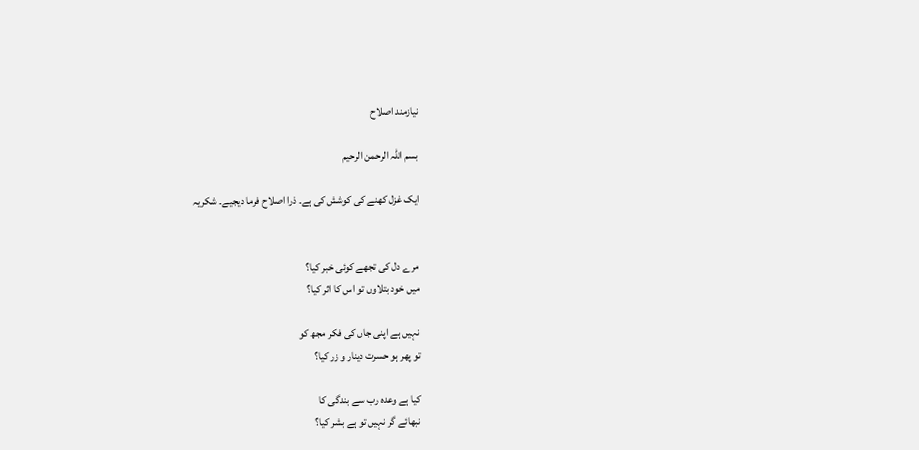نیازمند اصلاح

بسم اللہ الرحمن الرحیم

ایک غزل کھنے کی کوشش کی ہے۔ ذرا اصلاح فرما دیجیے۔ شکریہ


مرے دل کی تجھے کوئی خبر کیا؟
میں خود بتلاوں تو اس کا اثر کیا؟

نہیں ہے اپنی جاں کی فکر مجھ کو
تو پھر ہو حسرت دینار و زر کیا؟

کیا ہے وعدہ رب سے بندگی کا
نبھائے گر نہیں تو ہے بشر کیا؟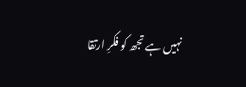نہیں ہے تجھ کو فکرِ ارتقا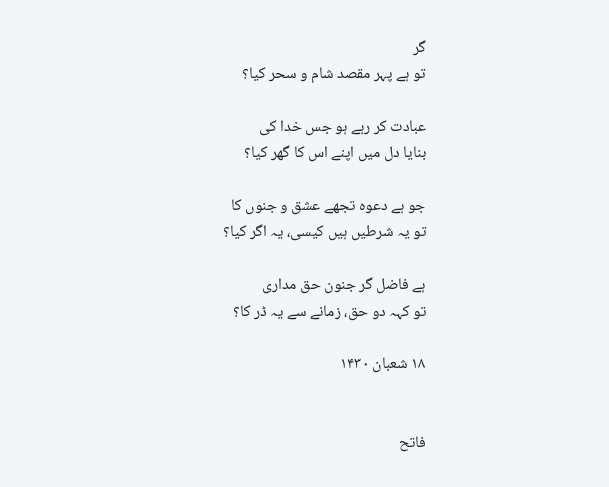گر
تو ہے پہر مقصد شام و سحر کیا؟

عبادت کر رہے ہو جس خدا کی
بنایا دل میں اپنے اس کا گھر کیا؟

جو ہے دعوہ تجھے عشق و جنوں کا
تو یہ شرطیں ہیں کیسی، یہ اگر کیا؟

ہے فاضل گر جنون حق مداری
تو کہہ دو حق، زمانے سے یہ ڈر کا؟

۱۸ شعبان ۱۴۳۰


فاتح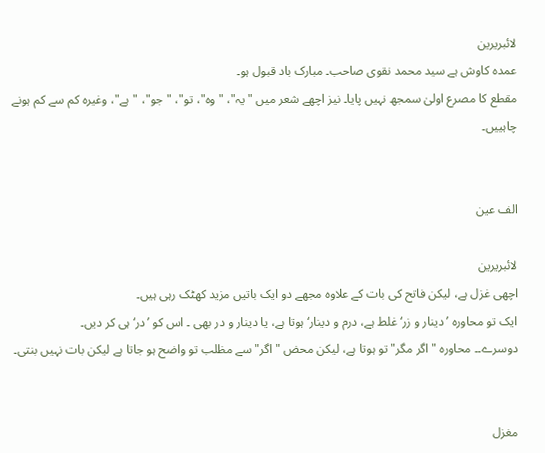لائبریرین
عمدہ کاوش ہے سید محمد نقوی صاحب۔ مبارک باد قبول ہو۔
مقطع کا مصرع اولیٰ سمجھ نہیں پایا۔ نیز اچھے شعر میں "یہ"، "وہ"، تو"، "جو"، "ہے"، وغیرہ کم سے کم ہونے چاہییں۔


الف عین

لائبریرین
اچھی غزل ہے، لیکن فاتح کی بات کے علاوہ مجھے دو ایک باتیں مزید کھٹک رہی ہیں۔
ایک تو محاورہ ’دینار و زر‘ غلط ہے، درم و دینار‘ ہوتا ہے، یا دینار و در بھی ۔ اس کو ’در‘ ہی کر دیں۔
دوسرے۔۔ محاورہ "اگر مگر" تو ہوتا ہے، لیکن محض "اگر" سے مظلب تو واضح ہو جاتا ہے لیکن بات نہیں بنتی۔


مغزل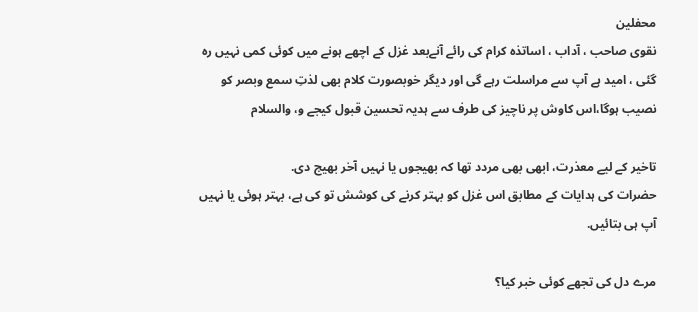محفلین
نقوی صاحب ، آداب ، اساتذہ کرام کی رائے آنےبعد غزل کے اچھے ہونے میں کوئی کمی نہیں رہ گئی ، امید ہے آپ سے مراسلت رہے گی اور دیگر خوبصورت کلام بھی لذتِ سمع وبصر کو نصیب ہوگا،اس کاوش پر ناچیز کی طرف سے ہدیہ تحسین قبول کیجے و، والسلام

تاخیر کے لیے معذرت، ابھی بھی مردد تھا کہ بھیجوں یا نہیں آخر بھیج دی.
حضرات کی ہدایات کے مطابق اس غزل کو بہتر کرنے کی کوشش تو کی ہے، بہتر ہوئی یا نہیں آپ ہی بتائیں.

مرے دل کی تجھے کوئی خبر کیا؟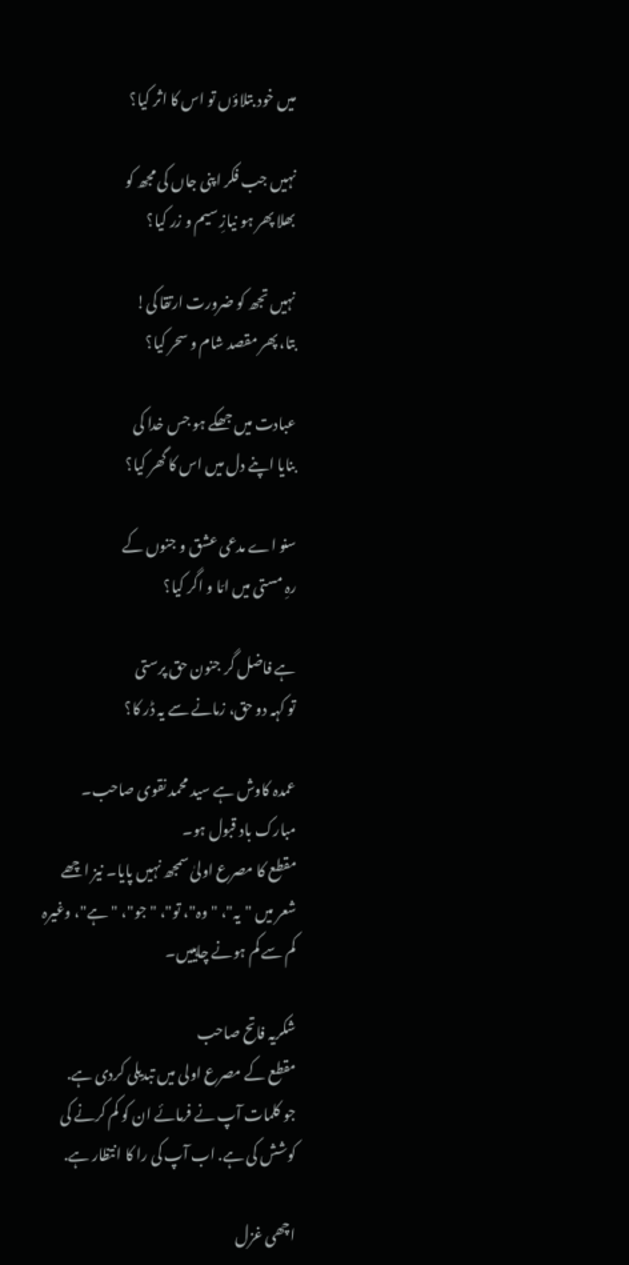میں خود بتلاؤں تو اس کا اثر کیا؟

نہیں جب فکر اپنی جاں کی مجھ کو
بھلا پھر ہو نیازِ سیم و زر کیا؟

نہیں تجھ کو ضرورت ارتقا کی!
بتا، پھر مقصد شام و سحر کیا؟

عبادت میں جھکے ہو جس خدا کی
بنایا اپنے دل میں اس کا گھر کیا؟

سنو اے مدعی عشق و جنوں کے
رہِ مستی میں امّا و اگر کیا؟

ہے فاضل گر جنون حق پرستی
تو کہہ دو حق، زمانے سے یہ ڈر کا؟

عمدہ کاوش ہے سید محمد نقوی صاحب۔ مبارک باد قبول ہو۔
مقطع کا مصرع اولیٰ سمجھ نہیں پایا۔ نیز اچھے شعر میں "یہ"، "وہ"، تو"، "جو"، "ہے"، وغیرہ کم سے کم ہونے چاہییں۔

شکریہ فاتح صاحب
مقطع کے مصرع اولی میں تبدیلی کردی ہے.
جو کلمات آپ نے فرمائے ان کو کم کرنے کی کوشش کی ہے. اب آپ کی را کا انتظار ہے.

اچھی غزل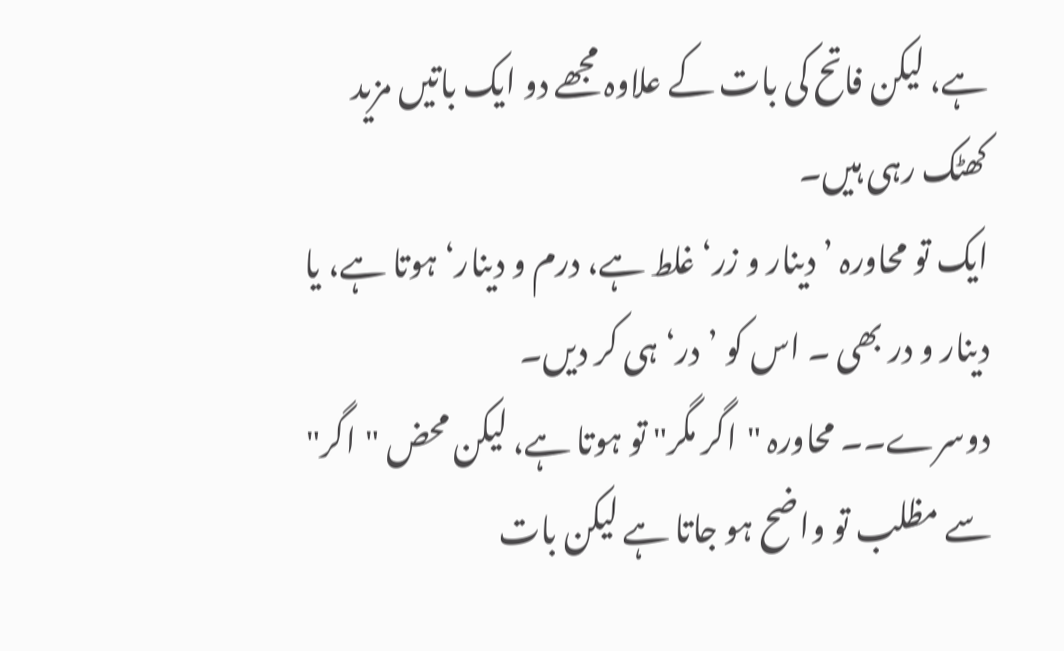ہے، لیکن فاتح کی بات کے علاوہ مجھے دو ایک باتیں مزید کھٹک رہی ہیں۔
ایک تو محاورہ ’دینار و زر‘ غلط ہے، درم و دینار‘ ہوتا ہے، یا دینار و در بھی ۔ اس کو ’در‘ ہی کر دیں۔
دوسرے۔۔ محاورہ "اگر مگر" تو ہوتا ہے، لیکن محض "اگر" سے مظلب تو واضح ہو جاتا ہے لیکن بات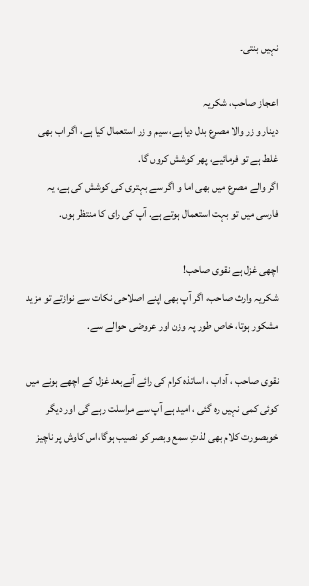نہیں بنتی۔

اعجاز صاحب، شکریہ
دینار و زر والا مصرع بدل دیا ہے، سیم و زر استعمال کیا ہے، اگر اب بھی غلط ہے تو فرمائیے، پھر کوشش کروں گا.
اگر والے مصرع میں بھی اما و اگر سے بہتری کی کوشش کی ہے، یہ فارسی میں تو بہت استعمال ہوتے ہے. آپ کی رای کا منتظر ہوں.

اچھی غزل ہے نقوی صاحب!
شکریہ وارث صاحب، اگر آپ بھی اپنے اصلاحی نکات سے نوازتے تو مزید مشکور ہوتا، خاص طور پہ وزن اور عروضی حوالے سے.

نقوی صاحب ، آداب ، اساتذہ کرام کی رائے آنےبعد غزل کے اچھے ہونے میں کوئی کمی نہیں رہ گئی ، امید ہے آپ سے مراسلت رہے گی اور دیگر خوبصورت کلام بھی لذتِ سمع وبصر کو نصیب ہوگا،اس کاوش پر ناچیز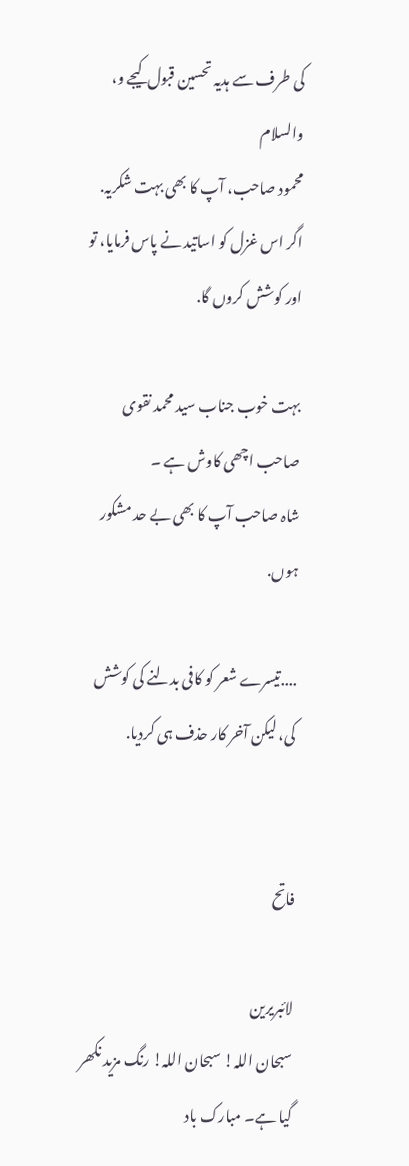کی طرف سے ہدیہ تحسین قبول کیجے و، والسلام
محمود صاحب، آپ کا بھی بہت شکریہ. اگر اس غزل کو اساتید نے پاس فرمایا، تو اور کوشش کروں گا.

بہت خوب جناب سید محمد نقوی صاحب اچھی کاوش ہے ۔
شاہ صاحب آپ کا بھی بے حد مشکور ہوں.

....تیسرے شعر کو کافی بدلنے کی کوشش کی، لیکن آخر کار حذف ہی کردیا.


فاتح

لائبریرین
سبحان اللہ! سبحان اللہ! رنگ مزید نکھر گیا ہے۔ مبارک باد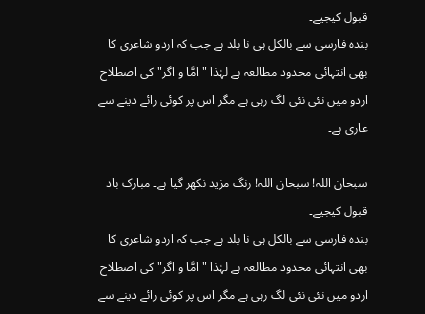قبول کیجیے۔
بندہ فارسی سے بالکل ہی نا بلد ہے جب کہ اردو شاعری کا بھی انتہائی محدود مطالعہ ہے لہٰذا "امَّا و اگر" کی اصطلاح اردو میں نئی نئی لگ رہی ہے مگر اس پر کوئی رائے دینے سے عاری ہے۔

سبحان اللہ! سبحان اللہ! رنگ مزید نکھر گیا ہے۔ مبارک باد قبول کیجیے۔
بندہ فارسی سے بالکل ہی نا بلد ہے جب کہ اردو شاعری کا بھی انتہائی محدود مطالعہ ہے لہٰذا "امَّا و اگر" کی اصطلاح اردو میں نئی نئی لگ رہی ہے مگر اس پر کوئی رائے دینے سے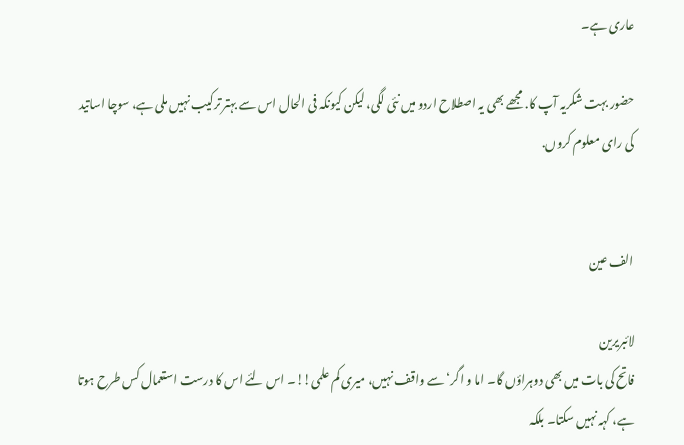عاری ہے۔

حضور بہت شکریہ آپ کا. مجھے بھی یہ اصطلاح اردو میں نئی لگی، لیکن کیونکہ فی الحال اس سے بہتر ترکیب نہیں ملی ہے، سوچا اساتید کی رای معلوم کروں.


الف عین

لائبریرین
فاتح کی بات میں بھی دوہراؤں گا۔ اما و اگر‘ سے واقف نہیں، میری کم علمی!!۔ اس لئے اس کا درست استعمال کس طرح ہوتا ہے، کہہ نہیں سکتا۔ بلکہ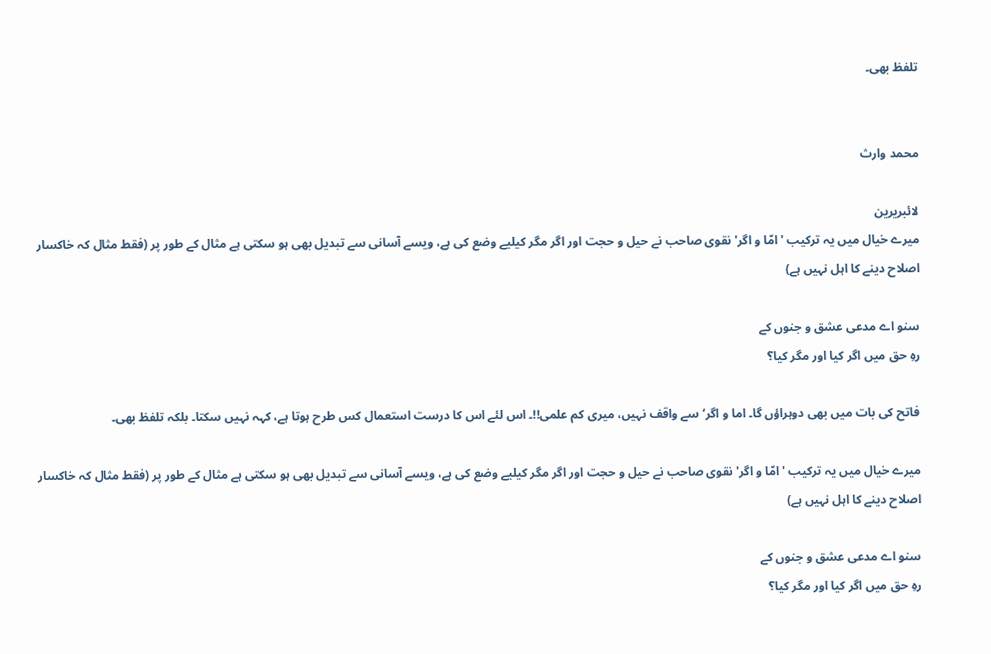تلفظ بھی۔


محمد وارث

لائبریرین
میرے خیال میں یہ ترکیب 'امّا و اگر' نقوی صاحب نے حیل و حجت اور اگر مگر کیلیے وضع کی ہے، ویسے آسانی سے تبدیل بھی ہو سکتی ہے مثال کے طور پر (فقط مثال کہ خاکسار اصلاح دینے کا اہل نہیں ہے)

سنو اے مدعی عشق و جنوں کے
رہِ حق میں اگر کیا اور مگر کیا؟

فاتح کی بات میں بھی دوہراؤں گا۔ اما و اگر‘ سے واقف نہیں، میری کم علمی!!۔ اس لئے اس کا درست استعمال کس طرح ہوتا ہے، کہہ نہیں سکتا۔ بلکہ تلفظ بھی۔

میرے خیال میں یہ ترکیب 'امّا و اگر' نقوی صاحب نے حیل و حجت اور اگر مگر کیلیے وضع کی ہے، ویسے آسانی سے تبدیل بھی ہو سکتی ہے مثال کے طور پر (فقط مثال کہ خاکسار اصلاح دینے کا اہل نہیں ہے)

سنو اے مدعی عشق و جنوں کے
رہِ حق میں اگر کیا اور مگر کیا؟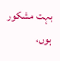بہت مشکور ہوں،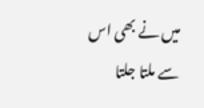میں نے بھی اس سے ملتا جلتا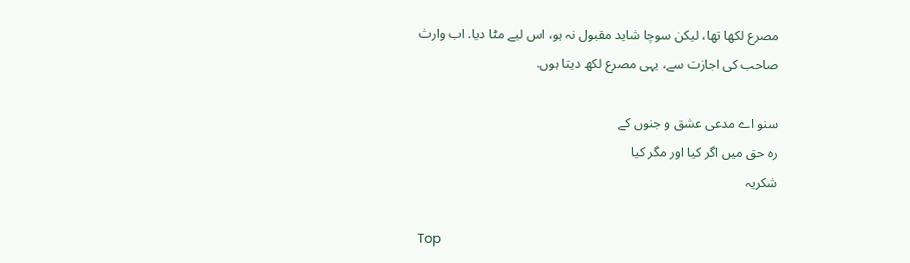مصرع لکھا تھا، لیکن سوچا شاید مقبول نہ ہو، اس لیے مٹا دیا. اب وارث صاحب کی اجازت سے، یہی مصرع لکھ دیتا ہوں.

سنو اے مدعی عشق و جنوں کے
رہ حق میں اگر کیا اور مگر کیا
شکریہ

Top